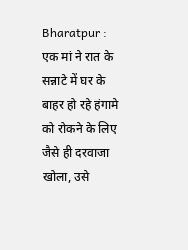Bharatpur : एक मां ने रात के सन्नाटे में घर के बाहर हो रहे हंगामे को रोकने के लिए जैसे ही दरवाजा खोला, उसे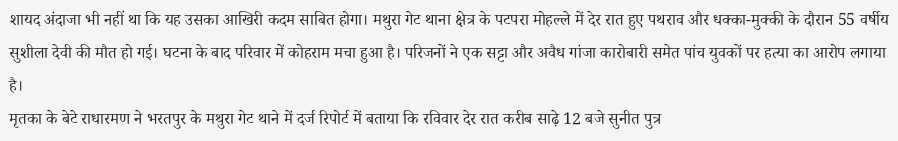शायद अंदाजा भी नहीं था कि यह उसका आखिरी कदम साबित होगा। मथुरा गेट थाना क्षेत्र के पटपरा मोहल्ले में देर रात हुए पथराव और धक्का-मुक्की के दौरान 55 वर्षीय सुशीला देवी की मौत हो गई। घटना के बाद परिवार में कोहराम मचा हुआ है। परिजनों ने एक सट्टा और अवैध गांजा कारोबारी समेत पांच युवकों पर हत्या का आरोप लगाया है।
मृतका के बेटे राधारमण ने भरतपुर के मथुरा गेट थाने में दर्ज रिपोर्ट में बताया कि रविवार देर रात करीब साढ़े 12 बजे सुनीत पुत्र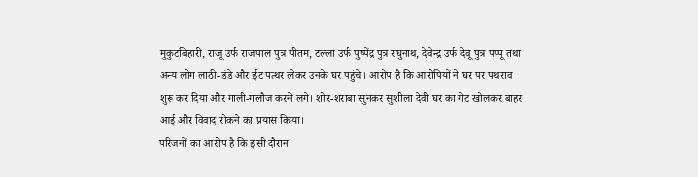मुकुटबिहारी, राजू उर्फ राजपाल पुत्र पीतम, टल्ला उर्फ पुष्पेंद्र पुत्र रघुनाथ, देवेन्द्र उर्फ देवू पुत्र पप्पू तथा अन्य लोग लाठी-डंडे और ईट पत्थर लेकर उनके घर पहुंचे। आरोप है कि आरोपियों ने घर पर पथराव शुरू कर दिया और गाली-गलौज करने लगे। शोर-शराबा सुनकर सुशीला देवी घर का गेट खोलकर बाहर आई और विवाद रोकने का प्रयास किया।
परिजनों का आरोप है कि इसी दौरान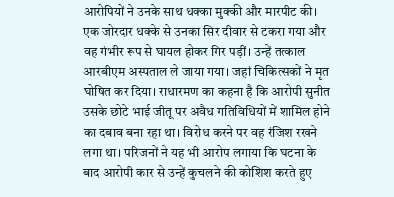आरोपियों ने उनके साथ धक्का मुक्की और मारपीट की। एक जोरदार धक्के से उनका सिर दीवार से टकरा गया और वह गंभीर रूप से घायल होकर गिर पड़ीं। उन्हें तत्काल आरबीएम अस्पताल ले जाया गया। जहां चिकित्सकों ने मृत घोषित कर दिया। राधारमण का कहना है कि आरोपी सुनीत उसके छोटे भाई जीतू पर अवैध गतिविधियों में शामिल होने का दबाव बना रहा था। विरोध करने पर वह रंजिश रखने लगा था। परिजनों ने यह भी आरोप लगाया कि घटना के बाद आरोपी कार से उन्हें कुचलने की कोशिश करते हुए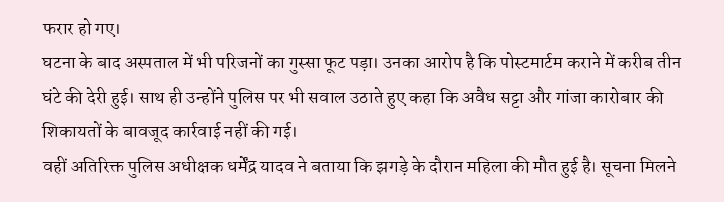फरार हो गए।
घटना के बाद अस्पताल में भी परिजनों का गुस्सा फूट पड़ा। उनका आरोप है कि पोस्टमार्टम कराने में करीब तीन घंटे की देरी हुई। साथ ही उन्होंने पुलिस पर भी सवाल उठाते हुए कहा कि अवैध सट्टा और गांजा कारोबार की शिकायतों के बावजूद कार्रवाई नहीं की गई।
वहीं अतिरिक्त पुलिस अधीक्षक धर्मेंद्र यादव ने बताया कि झगड़े के दौरान महिला की मौत हुई है। सूचना मिलने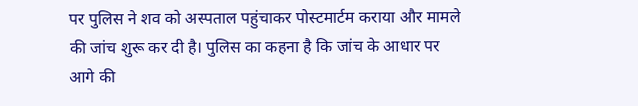पर पुलिस ने शव को अस्पताल पहुंचाकर पोस्टमार्टम कराया और मामले की जांच शुरू कर दी है। पुलिस का कहना है कि जांच के आधार पर आगे की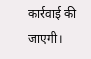कार्रवाई की जाएगी।